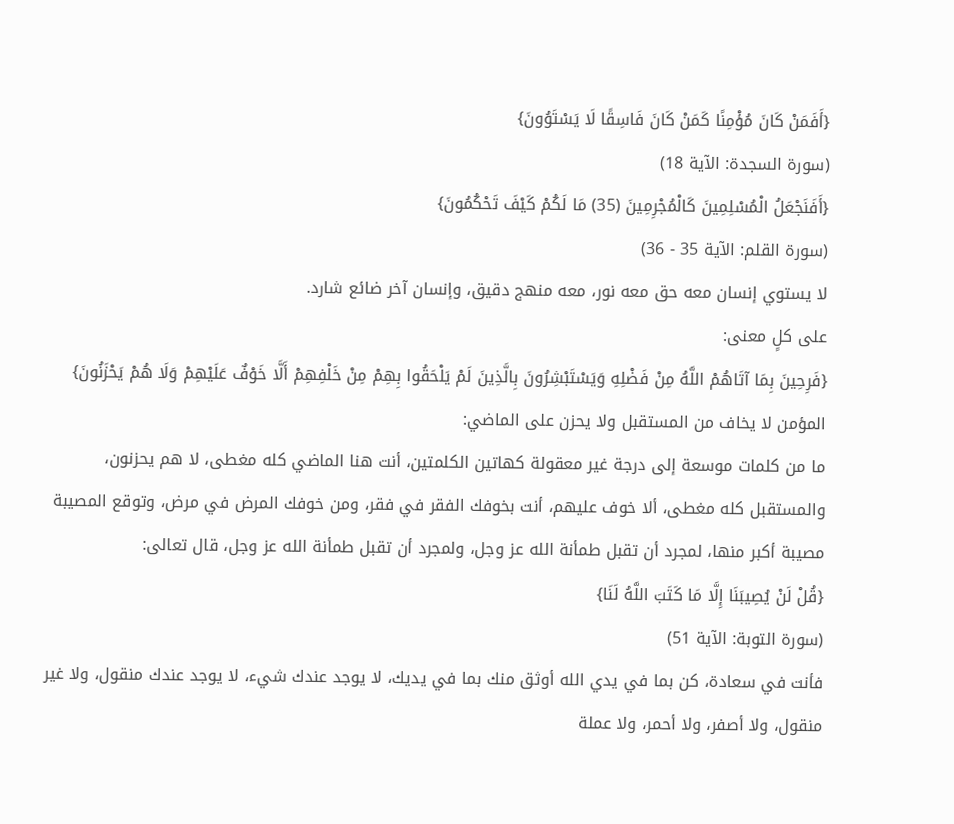{أَفَمَنْ كَانَ مُؤْمِنًا كَمَنْ كَانَ فَاسِقًا لَا يَسْتَوُونَ}
(سورة السجدة: الآية 18)
{أَفَنَجْعَلُ الْمُسْلِمِينَ كَالْمُجْرِمِينَ (35) مَا لَكُمْ كَيْفَ تَحْكُمُونَ}
(سورة القلم: الآية 35 - 36)
لا يستوي إنسان معه حق معه نور، معه منهج دقيق، وإنسان آخر ضائع شارد.
على كلٍ معنى:
{فَرِحِينَ بِمَا آتَاهُمْ اللَّهُ مِنْ فَضْلِهِ وَيَسْتَبْشِرُونَ بِالَّذِينَ لَمْ يَلْحَقُوا بِهِمْ مِنْ خَلْفِهِمْ أَلَّا خَوْفٌ عَلَيْهِمْ وَلَا هُمْ يَحْزَنُونَ}
المؤمن لا يخاف من المستقبل ولا يحزن على الماضي:
ما من كلمات موسعة إلى درجة غير معقولة كهاتين الكلمتين، أنت هنا الماضي كله مغطى، لا هم يحزنون، والمستقبل كله مغطى، ألا خوف عليهم، أنت بخوفك الفقر في فقر، ومن خوفك المرض في مرض، وتوقع المصيبة مصيبة أكبر منها، لمجرد أن تقبل طمأنة الله عز وجل، ولمجرد أن تقبل طمأنة الله عز وجل، قال تعالى:
{قُلْ لَنْ يُصِيبَنَا إِلَّا مَا كَتَبَ اللَّهُ لَنَا}
(سورة التوبة: الآية 51)
فأنت في سعادة، كن بما في يدي الله أوثق منك بما في يديك، لا يوجد عندك شيء، لا يوجد عندك منقول، ولا غير منقول، ولا أصفر، ولا أحمر، ولا عملة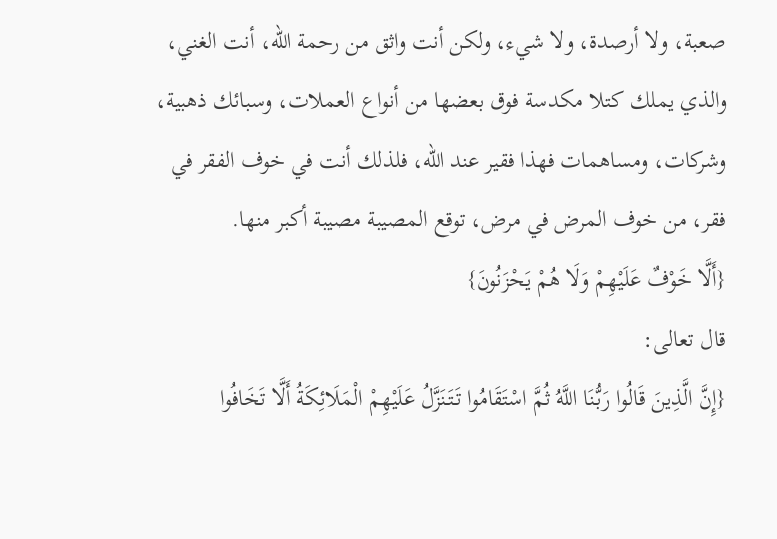صعبة، ولا أرصدة، ولا شيء، ولكن أنت واثق من رحمة الله، أنت الغني، والذي يملك كتلا مكدسة فوق بعضها من أنواع العملات، وسبائك ذهبية، وشركات، ومساهمات فهذا فقير عند الله، فلذلك أنت في خوف الفقر في فقر، من خوف المرض في مرض، توقع المصيبة مصيبة أكبر منها.
{أَلَّا خَوْفٌ عَلَيْهِمْ وَلَا هُمْ يَحْزَنُونَ}
قال تعالى:
{إِنَّ الَّذِينَ قَالُوا رَبُّنَا اللَّهُ ثُمَّ اسْتَقَامُوا تَتَنَزَّلُ عَلَيْهِمْ الْمَلَائِكَةُ أَلَّا تَخَافُوا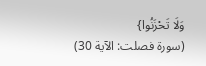وَلَا تَحْزَنُوا}
(سورة فصلت: الآية 30)